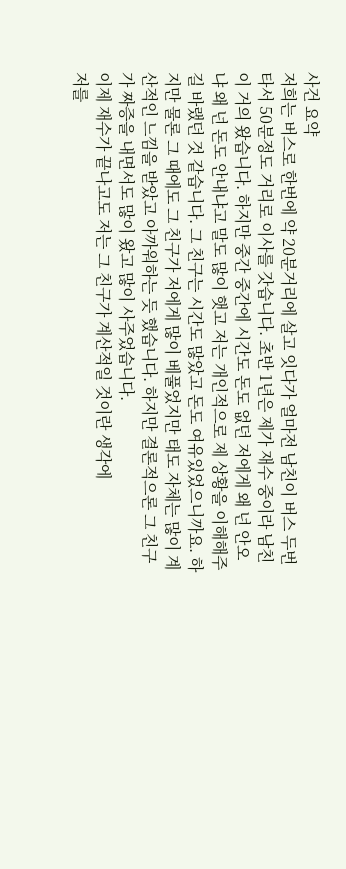사건 요약
저희는 버스로 한번에 약 20분거리에 살고 잇다가 얼마전 남친이 버스 두번 타서 50분정도 거리로 이사를 갓습니다. 초반 1년은 제가 재수 중이라 남친이 거의 왔습니다. 하지만 중간 중간에 시간도 돈도 없던 저에게 왜 넌 안오냐 왜 넌 돈도 안내냐고 말도 많이 햇고 저는 개인적으로 제 상황을 이해해주길 바랬던 것 같습니다. 그 친구는 시간도 많았고 돈도 여유있었으니까요. 하지만 물론 그 때에도 그 친구가 저에게 많이 베풀었지만 태도 자체는 많이 계산적인 느낌을 받았고 아까워하는 듯 했습니다. 하지만 결론적으론 그 친구가 짜증을 내면서도 많이 왔고 많이 사주었습니다.
이제 재수가 끝나고도 저는 그 친구가 계산적일 것이란 생각에
저를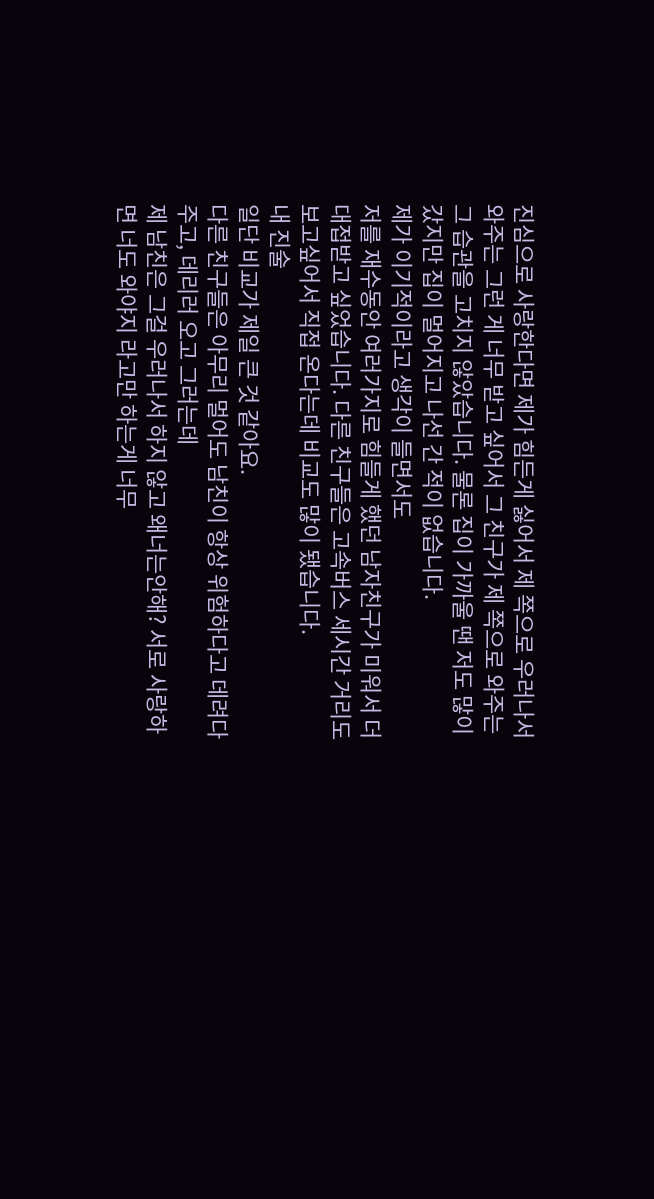진심으로 사랑한다면 제가 힘든게 싫어서 제 쪽으로 우러나서 와주는 그런 게 너무 받고 싶어서 그 친구가 제 쪽으로 와주는 그 습관을 고치지 않았습니다. 물론 집이 가까울 땐 저도 많이 갔지만 집이 멀어지고 나선 간 적이 없습니다.
제가 이기적이라고 생각이 들면서도
저를 재수동안 여러가지로 힘들게 했던 남자친구가 미워서 더 대접받고 싶었습니다. 다른 친구들은 고속버스 세시간 거리도 보고싶어서 직접 온다는데 비교도 많이 됐습니다.
내 진술
일단 비교가 제일 큰 것 같아요.
다른 친구들은 아무리 멀어도 남친이 항상 위험하다고 데려다주고, 데리러 오고 그러는데
제 남친은 그걸 우러나서 하지 않고 왜너는안해? 서로 사랑하면 너도 와야지 라고만 하는게 너무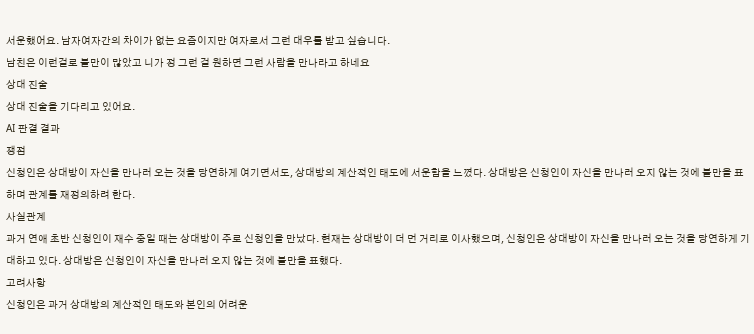서운했어요. 남자여자간의 차이가 없는 요즘이지만 여자로서 그런 대우를 받고 싶습니다.
남친은 이런걸로 불만이 많았고 니가 정 그런 걸 원하면 그런 사람을 만나라고 하네요
상대 진술
상대 진술을 기다리고 있어요.
AI 판결 결과
쟁점
신청인은 상대방이 자신을 만나러 오는 것을 당연하게 여기면서도, 상대방의 계산적인 태도에 서운함을 느꼈다. 상대방은 신청인이 자신을 만나러 오지 않는 것에 불만을 표하며 관계를 재정의하려 한다.
사실관계
과거 연애 초반 신청인이 재수 중일 때는 상대방이 주로 신청인을 만났다. 현재는 상대방이 더 먼 거리로 이사했으며, 신청인은 상대방이 자신을 만나러 오는 것을 당연하게 기대하고 있다. 상대방은 신청인이 자신을 만나러 오지 않는 것에 불만을 표했다.
고려사항
신청인은 과거 상대방의 계산적인 태도와 본인의 어려운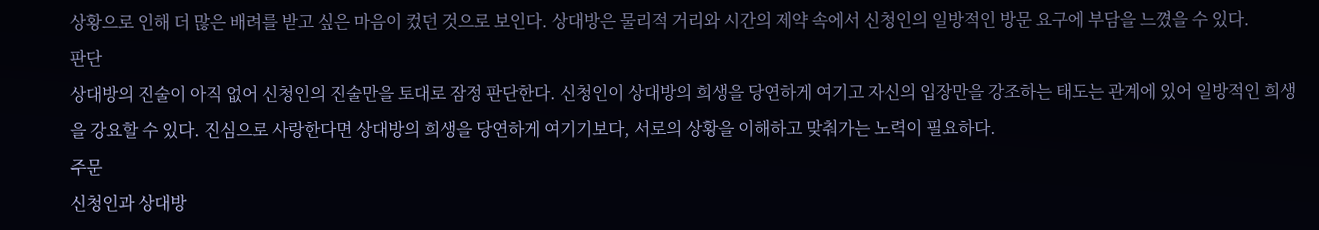상황으로 인해 더 많은 배려를 받고 싶은 마음이 컸던 것으로 보인다. 상대방은 물리적 거리와 시간의 제약 속에서 신청인의 일방적인 방문 요구에 부담을 느꼈을 수 있다.
판단
상대방의 진술이 아직 없어 신청인의 진술만을 토대로 잠정 판단한다. 신청인이 상대방의 희생을 당연하게 여기고 자신의 입장만을 강조하는 태도는 관계에 있어 일방적인 희생을 강요할 수 있다. 진심으로 사랑한다면 상대방의 희생을 당연하게 여기기보다, 서로의 상황을 이해하고 맞춰가는 노력이 필요하다.
주문
신청인과 상대방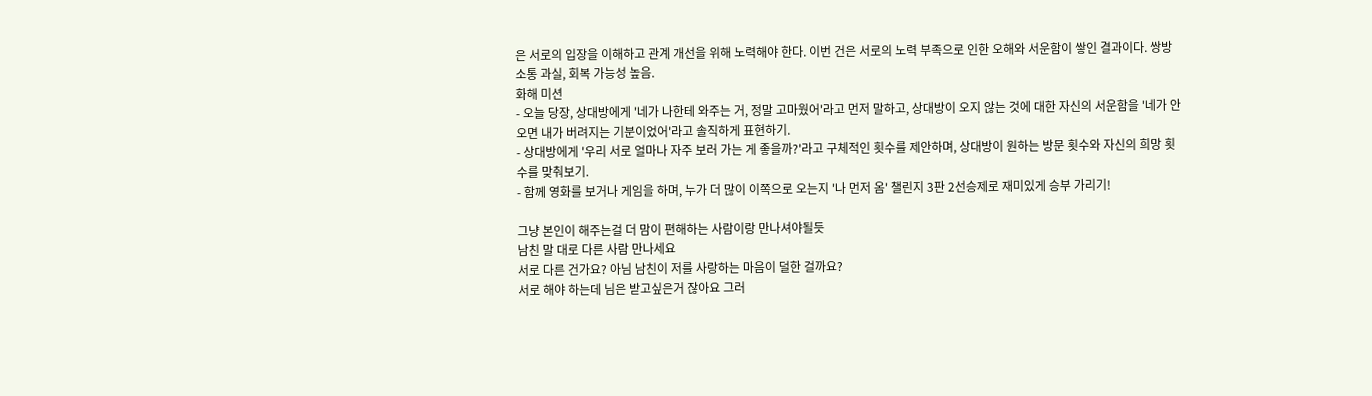은 서로의 입장을 이해하고 관계 개선을 위해 노력해야 한다. 이번 건은 서로의 노력 부족으로 인한 오해와 서운함이 쌓인 결과이다. 쌍방 소통 과실, 회복 가능성 높음.
화해 미션
- 오늘 당장, 상대방에게 '네가 나한테 와주는 거, 정말 고마웠어'라고 먼저 말하고, 상대방이 오지 않는 것에 대한 자신의 서운함을 '네가 안 오면 내가 버려지는 기분이었어'라고 솔직하게 표현하기.
- 상대방에게 '우리 서로 얼마나 자주 보러 가는 게 좋을까?'라고 구체적인 횟수를 제안하며, 상대방이 원하는 방문 횟수와 자신의 희망 횟수를 맞춰보기.
- 함께 영화를 보거나 게임을 하며, 누가 더 많이 이쪽으로 오는지 '나 먼저 옴' 챌린지 3판 2선승제로 재미있게 승부 가리기!

그냥 본인이 해주는걸 더 맘이 편해하는 사람이랑 만나셔야될듯
남친 말 대로 다른 사람 만나세요
서로 다른 건가요? 아님 남친이 저를 사랑하는 마음이 덜한 걸까요?
서로 해야 하는데 님은 받고싶은거 잖아요 그러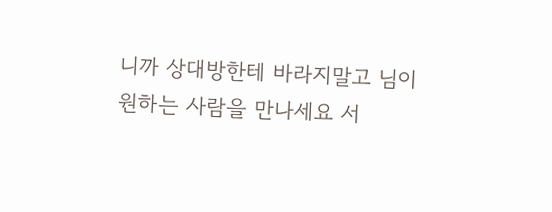니까 상대방한테 바라지말고 님이 원하는 사람을 만나세요 서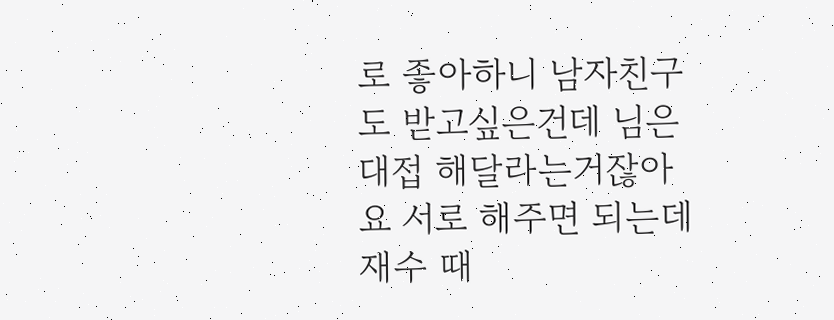로 좋아하니 남자친구도 받고싶은건데 님은 대접 해달라는거잖아요 서로 해주면 되는데 재수 때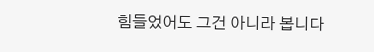힘들었어도 그건 아니라 봅니다